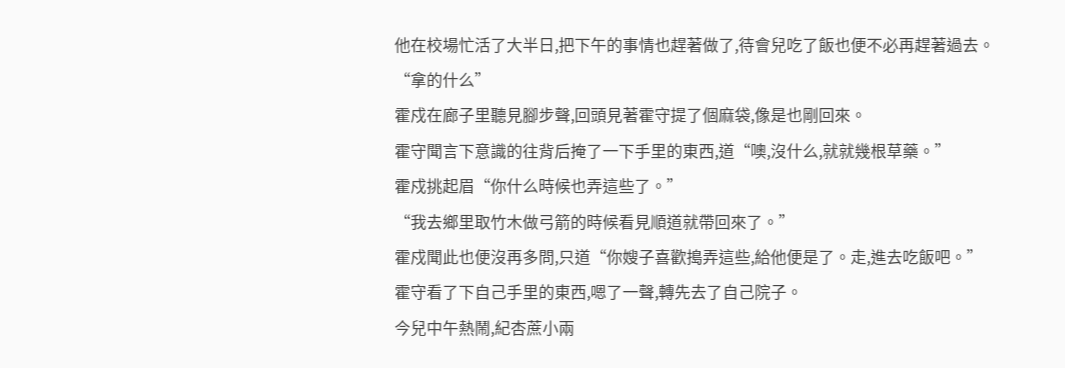他在校場忙活了大半日,把下午的事情也趕著做了,待會兒吃了飯也便不必再趕著過去。
“拿的什么”
霍戍在廊子里聽見腳步聲,回頭見著霍守提了個麻袋,像是也剛回來。
霍守聞言下意識的往背后掩了一下手里的東西,道“噢,沒什么,就就幾根草藥。”
霍戍挑起眉“你什么時候也弄這些了。”
“我去鄉里取竹木做弓箭的時候看見順道就帶回來了。”
霍戍聞此也便沒再多問,只道“你嫂子喜歡搗弄這些,給他便是了。走,進去吃飯吧。”
霍守看了下自己手里的東西,嗯了一聲,轉先去了自己院子。
今兒中午熱鬧,紀杏蔗小兩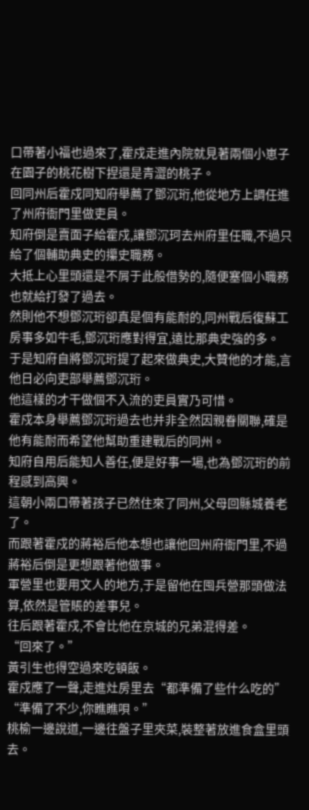口帶著小福也過來了,霍戍走進內院就見著兩個小崽子在園子的桃花樹下捏還是青澀的桃子。
回同州后霍戍同知府舉薦了鄧沉珩,他從地方上調任進了州府衙門里做吏員。
知府倒是賣面子給霍戍,讓鄧沉珂去州府里任職,不過只給了個輔助典史的攥史職務。
大抵上心里頭還是不屑于此般借勢的,隨便塞個小職務也就給打發了過去。
然則他不想鄧沉珩卻真是個有能耐的,同州戰后復蘇工房事多如牛毛,鄧沉珩應對得宜,遠比那典史強的多。
于是知府自將鄧沉珩提了起來做典史,大贊他的才能,言他日必向吏部舉薦鄧沉珩。
他這樣的才干做個不入流的吏員實乃可惜。
霍戍本身舉薦鄧沉珩過去也并非全然因親眷關聯,確是他有能耐而希望他幫助重建戰后的同州。
知府自用后能知人善任,便是好事一場,也為鄧沉珩的前程感到高興。
這朝小兩口帶著孩子已然住來了同州,父母回縣城養老了。
而跟著霍戍的蔣裕后他本想也讓他回州府衙門里,不過蔣裕后倒是更想跟著他做事。
軍營里也要用文人的地方,于是留他在囤兵營那頭做法算,依然是管賬的差事兒。
往后跟著霍戍,不會比他在京城的兄弟混得差。
“回來了。”
黃引生也得空過來吃頓飯。
霍戍應了一聲,走進灶房里去“都準備了些什么吃的”
“準備了不少,你瞧瞧唄。”
桃榆一邊說道,一邊往盤子里夾菜,裝整著放進食盒里頭去。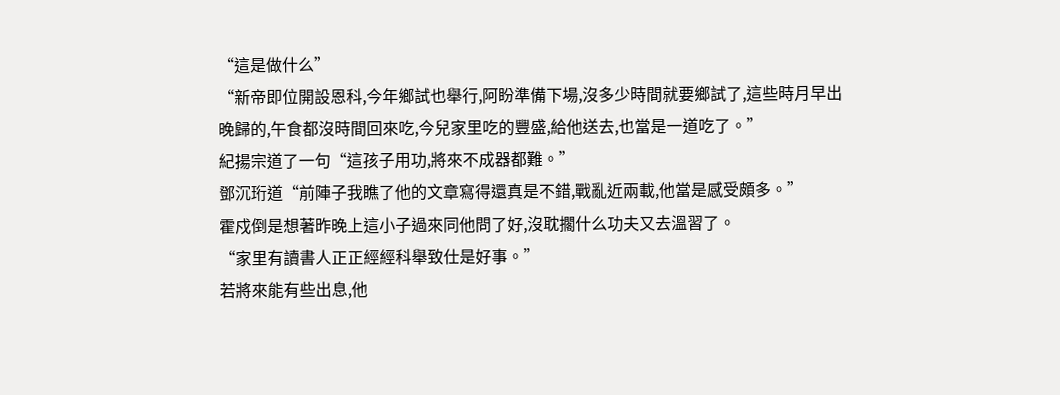“這是做什么”
“新帝即位開設恩科,今年鄉試也舉行,阿盼準備下場,沒多少時間就要鄉試了,這些時月早出晚歸的,午食都沒時間回來吃,今兒家里吃的豐盛,給他送去,也當是一道吃了。”
紀揚宗道了一句“這孩子用功,將來不成器都難。”
鄧沉珩道“前陣子我瞧了他的文章寫得還真是不錯,戰亂近兩載,他當是感受頗多。”
霍戍倒是想著昨晚上這小子過來同他問了好,沒耽擱什么功夫又去溫習了。
“家里有讀書人正正經經科舉致仕是好事。”
若將來能有些出息,他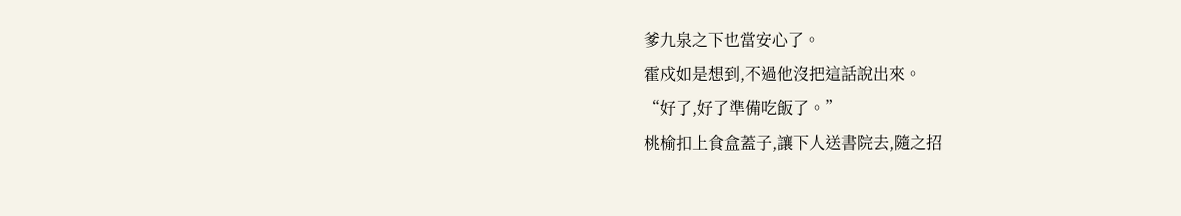爹九泉之下也當安心了。
霍戍如是想到,不過他沒把這話說出來。
“好了,好了準備吃飯了。”
桃榆扣上食盒蓋子,讓下人送書院去,隨之招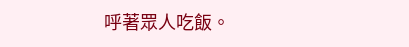呼著眾人吃飯。